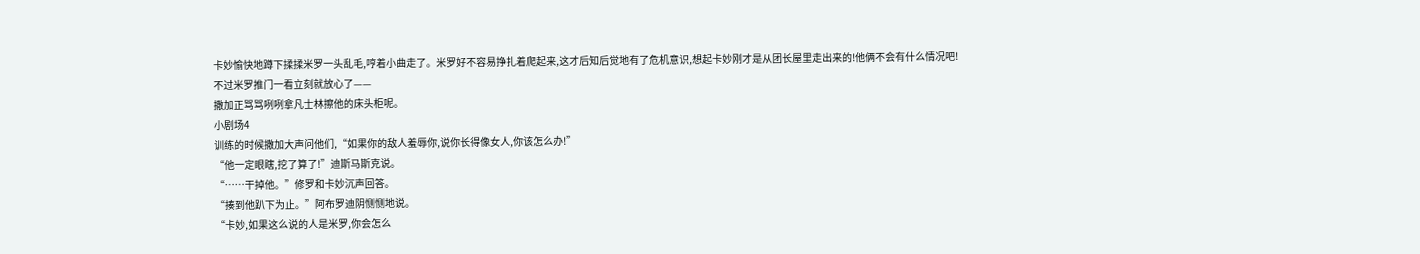卡妙愉快地蹲下揉揉米罗一头乱毛,哼着小曲走了。米罗好不容易挣扎着爬起来,这才后知后觉地有了危机意识,想起卡妙刚才是从团长屋里走出来的!他俩不会有什么情况吧!
不过米罗推门一看立刻就放心了——
撒加正骂骂咧咧拿凡士林擦他的床头柜呢。
小剧场4
训练的时候撒加大声问他们,“如果你的敌人羞辱你,说你长得像女人,你该怎么办!”
“他一定眼瞎,挖了算了!”迪斯马斯克说。
“……干掉他。”修罗和卡妙沉声回答。
“揍到他趴下为止。”阿布罗迪阴恻恻地说。
“卡妙,如果这么说的人是米罗,你会怎么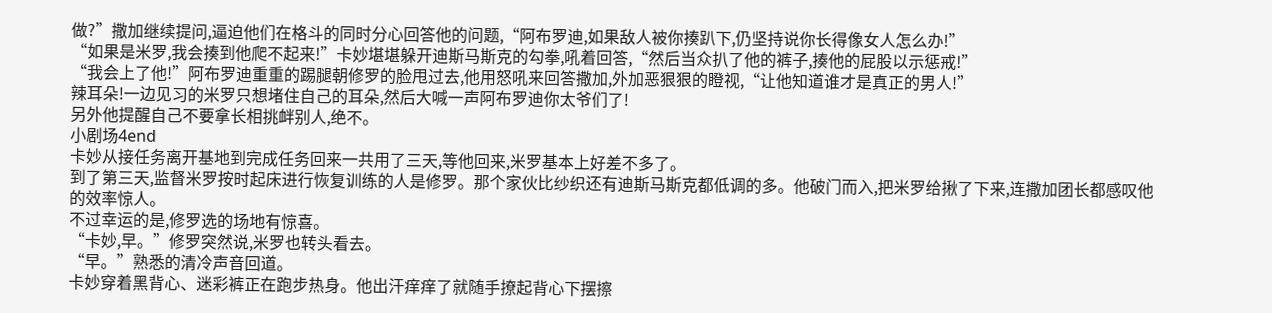做?”撒加继续提问,逼迫他们在格斗的同时分心回答他的问题,“阿布罗迪,如果敌人被你揍趴下,仍坚持说你长得像女人怎么办!”
“如果是米罗,我会揍到他爬不起来!”卡妙堪堪躲开迪斯马斯克的勾拳,吼着回答,“然后当众扒了他的裤子,揍他的屁股以示惩戒!”
“我会上了他!”阿布罗迪重重的踢腿朝修罗的脸甩过去,他用怒吼来回答撒加,外加恶狠狠的瞪视,“让他知道谁才是真正的男人!”
辣耳朵!一边见习的米罗只想堵住自己的耳朵,然后大喊一声阿布罗迪你太爷们了!
另外他提醒自己不要拿长相挑衅别人,绝不。
小剧场4end
卡妙从接任务离开基地到完成任务回来一共用了三天,等他回来,米罗基本上好差不多了。
到了第三天,监督米罗按时起床进行恢复训练的人是修罗。那个家伙比纱织还有迪斯马斯克都低调的多。他破门而入,把米罗给揪了下来,连撒加团长都感叹他的效率惊人。
不过幸运的是,修罗选的场地有惊喜。
“卡妙,早。”修罗突然说,米罗也转头看去。
“早。”熟悉的清冷声音回道。
卡妙穿着黑背心、迷彩裤正在跑步热身。他出汗痒痒了就随手撩起背心下摆擦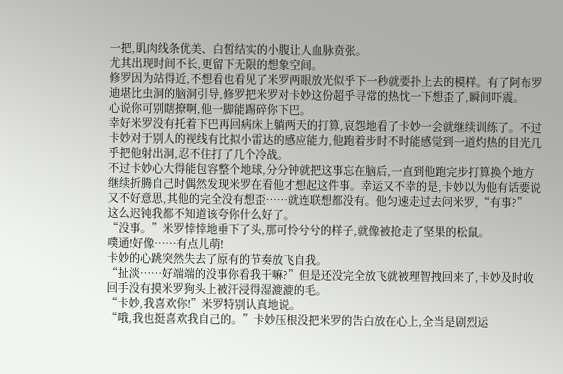一把,肌肉线条优美、白皙结实的小腹让人血脉贲张。
尤其出现时间不长,更留下无限的想象空间。
修罗因为站得近,不想看也看见了米罗两眼放光似乎下一秒就要扑上去的模样。有了阿布罗迪堪比虫洞的脑洞引导,修罗把米罗对卡妙这份超乎寻常的热忱一下想歪了,瞬间吓震。
心说你可别瞎撩啊,他一脚能踢碎你下巴。
幸好米罗没有托着下巴再回病床上躺两天的打算,哀怨地看了卡妙一会就继续训练了。不过卡妙对于别人的视线有比拟小雷达的感应能力,他跑着步时不时能感觉到一道灼热的目光几乎把他射出洞,忍不住打了几个冷战。
不过卡妙心大得能包容整个地球,分分钟就把这事忘在脑后,一直到他跑完步打算换个地方继续折腾自己时偶然发现米罗在看他才想起这件事。幸运又不幸的是,卡妙以为他有话要说又不好意思,其他的完全没有想歪……就连联想都没有。他匀速走过去问米罗,“有事?”
这么迟钝我都不知道该夸你什么好了。
“没事。”米罗悻悻地垂下了头,那可怜兮兮的样子,就像被抢走了坚果的松鼠。
噗通!好像……有点儿萌!
卡妙的心跳突然失去了原有的节奏放飞自我。
“扯淡……好端端的没事你看我干嘛?”但是还没完全放飞就被理智拽回来了,卡妙及时收回手没有摸米罗狗头上被汗浸得湿漉漉的毛。
“卡妙,我喜欢你!”米罗特别认真地说。
“哦,我也挺喜欢我自己的。”卡妙压根没把米罗的告白放在心上,全当是剧烈运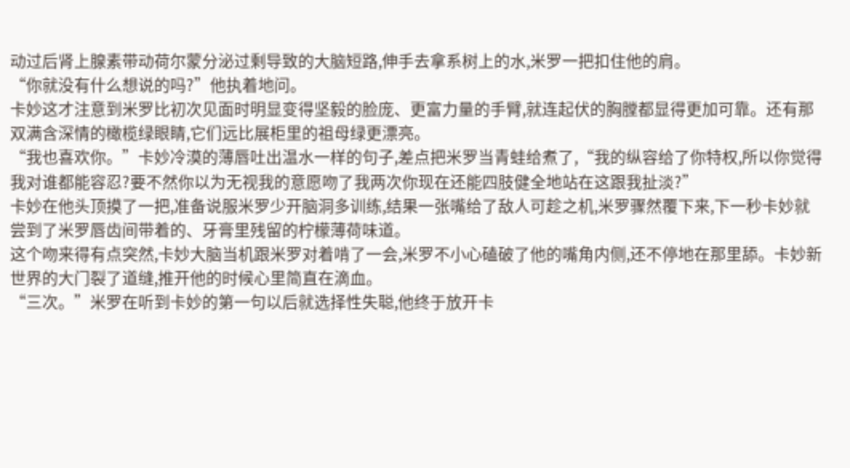动过后肾上腺素带动荷尔蒙分泌过剩导致的大脑短路,伸手去拿系树上的水,米罗一把扣住他的肩。
“你就没有什么想说的吗?”他执着地问。
卡妙这才注意到米罗比初次见面时明显变得坚毅的脸庞、更富力量的手臂,就连起伏的胸膛都显得更加可靠。还有那双满含深情的橄榄绿眼睛,它们远比展柜里的祖母绿更漂亮。
“我也喜欢你。”卡妙冷漠的薄唇吐出温水一样的句子,差点把米罗当青蛙给煮了,“我的纵容给了你特权,所以你觉得我对谁都能容忍?要不然你以为无视我的意愿吻了我两次你现在还能四肢健全地站在这跟我扯淡?”
卡妙在他头顶摸了一把,准备说服米罗少开脑洞多训练,结果一张嘴给了敌人可趁之机,米罗骤然覆下来,下一秒卡妙就尝到了米罗唇齿间带着的、牙膏里残留的柠檬薄荷味道。
这个吻来得有点突然,卡妙大脑当机跟米罗对着啃了一会,米罗不小心磕破了他的嘴角内侧,还不停地在那里舔。卡妙新世界的大门裂了道缝,推开他的时候心里简直在滴血。
“三次。”米罗在听到卡妙的第一句以后就选择性失聪,他终于放开卡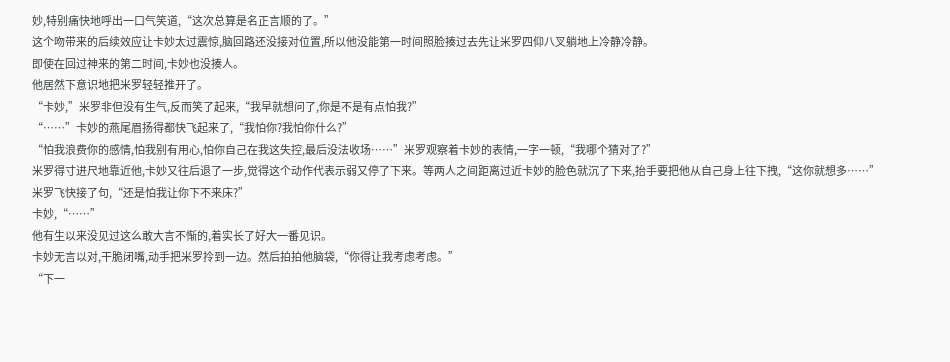妙,特别痛快地呼出一口气笑道,“这次总算是名正言顺的了。”
这个吻带来的后续效应让卡妙太过震惊,脑回路还没接对位置,所以他没能第一时间照脸揍过去先让米罗四仰八叉躺地上冷静冷静。
即使在回过神来的第二时间,卡妙也没揍人。
他居然下意识地把米罗轻轻推开了。
“卡妙,”米罗非但没有生气,反而笑了起来,“我早就想问了,你是不是有点怕我?”
“……”卡妙的燕尾眉扬得都快飞起来了,“我怕你?我怕你什么?”
“怕我浪费你的感情,怕我别有用心,怕你自己在我这失控,最后没法收场……”米罗观察着卡妙的表情,一字一顿,“我哪个猜对了?”
米罗得寸进尺地靠近他,卡妙又往后退了一步,觉得这个动作代表示弱又停了下来。等两人之间距离过近卡妙的脸色就沉了下来,抬手要把他从自己身上往下拽,“这你就想多……”
米罗飞快接了句,“还是怕我让你下不来床?”
卡妙,“……”
他有生以来没见过这么敢大言不惭的,着实长了好大一番见识。
卡妙无言以对,干脆闭嘴,动手把米罗拎到一边。然后拍拍他脑袋,“你得让我考虑考虑。”
“下一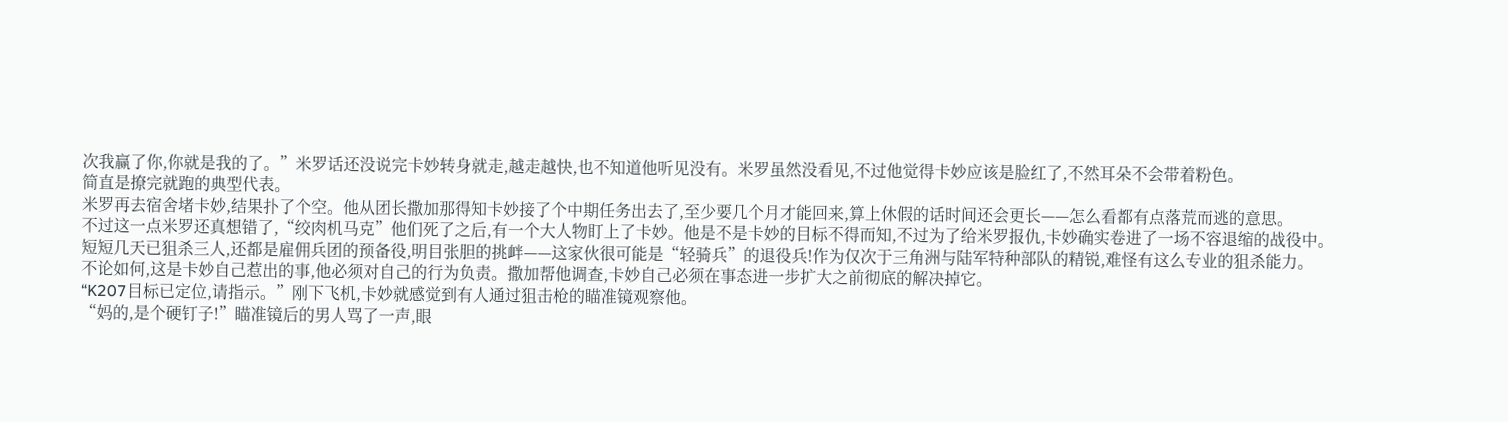次我赢了你,你就是我的了。”米罗话还没说完卡妙转身就走,越走越快,也不知道他听见没有。米罗虽然没看见,不过他觉得卡妙应该是脸红了,不然耳朵不会带着粉色。
简直是撩完就跑的典型代表。
米罗再去宿舍堵卡妙,结果扑了个空。他从团长撒加那得知卡妙接了个中期任务出去了,至少要几个月才能回来,算上休假的话时间还会更长——怎么看都有点落荒而逃的意思。
不过这一点米罗还真想错了,“绞肉机马克”他们死了之后,有一个大人物盯上了卡妙。他是不是卡妙的目标不得而知,不过为了给米罗报仇,卡妙确实卷进了一场不容退缩的战役中。
短短几天已狙杀三人,还都是雇佣兵团的预备役,明目张胆的挑衅——这家伙很可能是“轻骑兵”的退役兵!作为仅次于三角洲与陆军特种部队的精锐,难怪有这么专业的狙杀能力。
不论如何,这是卡妙自己惹出的事,他必须对自己的行为负责。撒加帮他调查,卡妙自己必须在事态进一步扩大之前彻底的解决掉它。
“K207目标已定位,请指示。”刚下飞机,卡妙就感觉到有人通过狙击枪的瞄准镜观察他。
“妈的,是个硬钉子!”瞄准镜后的男人骂了一声,眼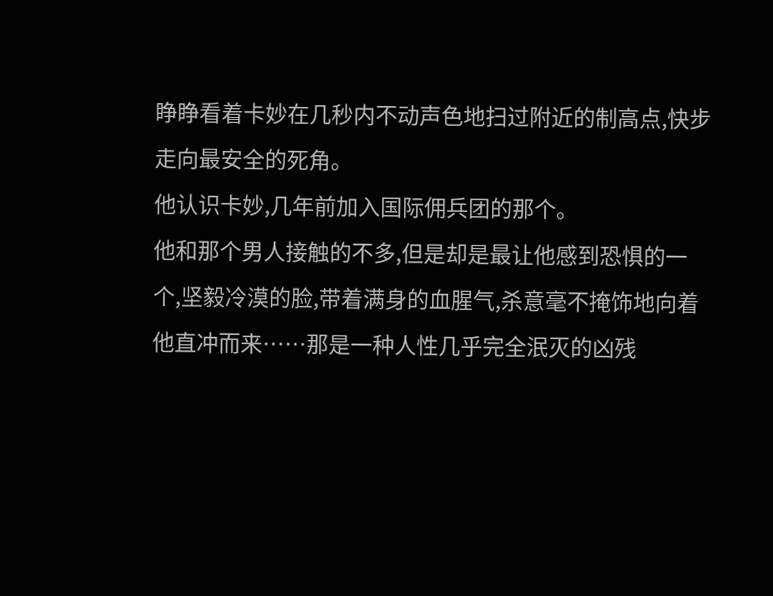睁睁看着卡妙在几秒内不动声色地扫过附近的制高点,快步走向最安全的死角。
他认识卡妙,几年前加入国际佣兵团的那个。
他和那个男人接触的不多,但是却是最让他感到恐惧的一个,坚毅冷漠的脸,带着满身的血腥气,杀意毫不掩饰地向着他直冲而来……那是一种人性几乎完全泯灭的凶残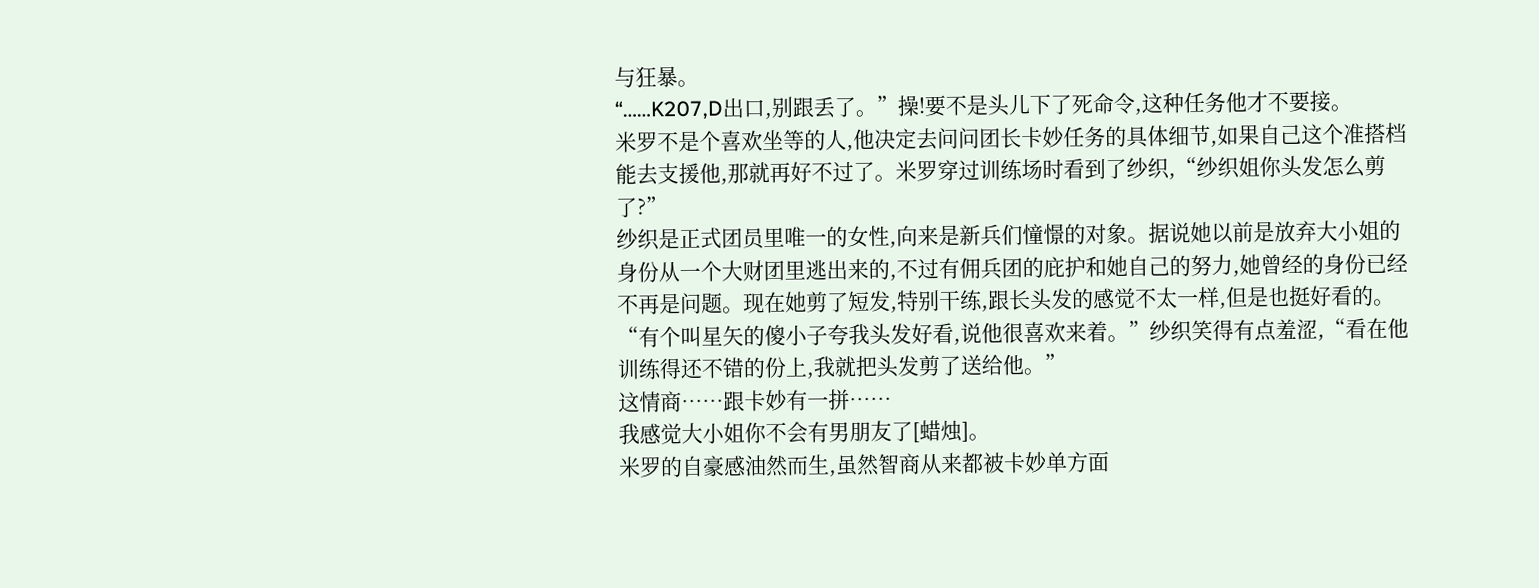与狂暴。
“……K207,D出口,别跟丢了。”操!要不是头儿下了死命令,这种任务他才不要接。
米罗不是个喜欢坐等的人,他决定去问问团长卡妙任务的具体细节,如果自己这个准搭档能去支援他,那就再好不过了。米罗穿过训练场时看到了纱织,“纱织姐你头发怎么剪了?”
纱织是正式团员里唯一的女性,向来是新兵们憧憬的对象。据说她以前是放弃大小姐的身份从一个大财团里逃出来的,不过有佣兵团的庇护和她自己的努力,她曾经的身份已经不再是问题。现在她剪了短发,特别干练,跟长头发的感觉不太一样,但是也挺好看的。
“有个叫星矢的傻小子夸我头发好看,说他很喜欢来着。”纱织笑得有点羞涩,“看在他训练得还不错的份上,我就把头发剪了送给他。”
这情商……跟卡妙有一拼……
我感觉大小姐你不会有男朋友了[蜡烛]。
米罗的自豪感油然而生,虽然智商从来都被卡妙单方面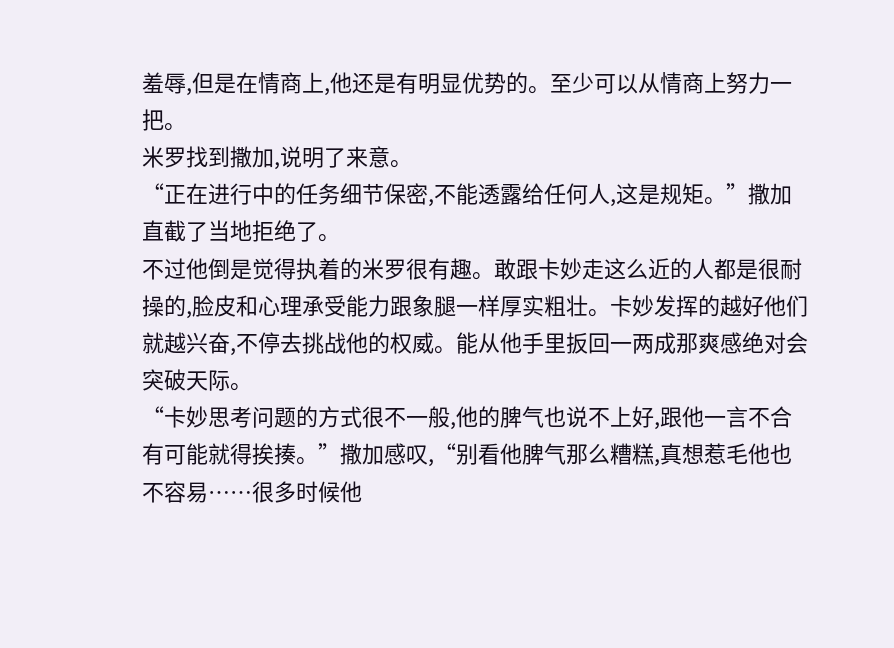羞辱,但是在情商上,他还是有明显优势的。至少可以从情商上努力一把。
米罗找到撒加,说明了来意。
“正在进行中的任务细节保密,不能透露给任何人,这是规矩。”撒加直截了当地拒绝了。
不过他倒是觉得执着的米罗很有趣。敢跟卡妙走这么近的人都是很耐操的,脸皮和心理承受能力跟象腿一样厚实粗壮。卡妙发挥的越好他们就越兴奋,不停去挑战他的权威。能从他手里扳回一两成那爽感绝对会突破天际。
“卡妙思考问题的方式很不一般,他的脾气也说不上好,跟他一言不合有可能就得挨揍。”撒加感叹,“别看他脾气那么糟糕,真想惹毛他也不容易……很多时候他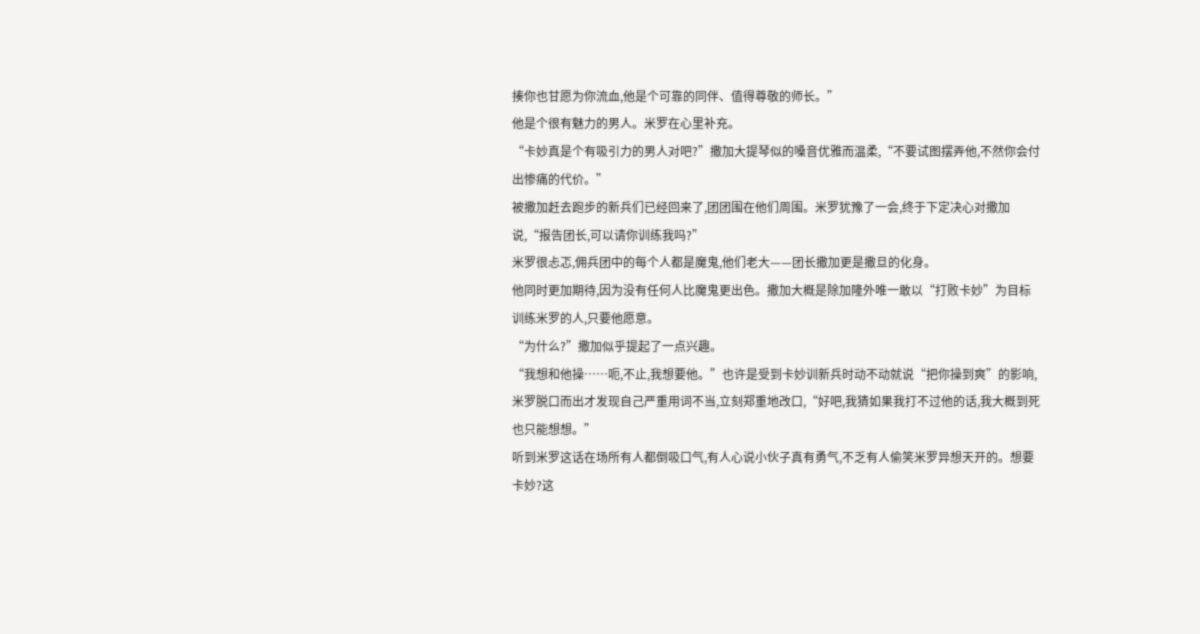揍你也甘愿为你流血,他是个可靠的同伴、值得尊敬的师长。”
他是个很有魅力的男人。米罗在心里补充。
“卡妙真是个有吸引力的男人对吧?”撒加大提琴似的嗓音优雅而温柔,“不要试图摆弄他,不然你会付出惨痛的代价。”
被撒加赶去跑步的新兵们已经回来了,团团围在他们周围。米罗犹豫了一会,终于下定决心对撒加说,“报告团长,可以请你训练我吗?”
米罗很忐忑,佣兵团中的每个人都是魔鬼,他们老大——团长撒加更是撒旦的化身。
他同时更加期待,因为没有任何人比魔鬼更出色。撒加大概是除加隆外唯一敢以“打败卡妙”为目标训练米罗的人,只要他愿意。
“为什么?”撒加似乎提起了一点兴趣。
“我想和他操……呃,不止,我想要他。”也许是受到卡妙训新兵时动不动就说“把你操到爽”的影响,米罗脱口而出才发现自己严重用词不当,立刻郑重地改口,“好吧,我猜如果我打不过他的话,我大概到死也只能想想。”
听到米罗这话在场所有人都倒吸口气,有人心说小伙子真有勇气,不乏有人偷笑米罗异想天开的。想要卡妙?这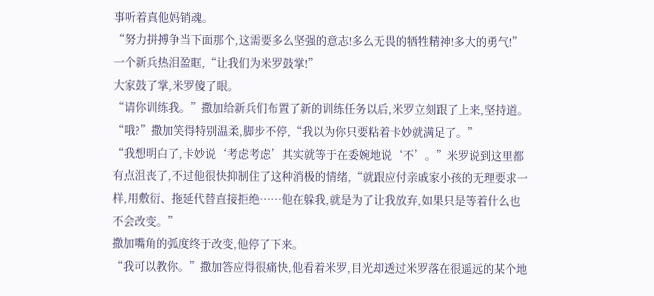事听着真他妈销魂。
“努力拼搏争当下面那个,这需要多么坚强的意志!多么无畏的牺牲精神!多大的勇气!”一个新兵热泪盈眶,“让我们为米罗鼓掌!”
大家鼓了掌,米罗傻了眼。
“请你训练我。”撒加给新兵们布置了新的训练任务以后,米罗立刻跟了上来,坚持道。
“哦?”撒加笑得特别温柔,脚步不停,“我以为你只要粘着卡妙就满足了。”
“我想明白了,卡妙说‘考虑考虑’其实就等于在委婉地说‘不’。”米罗说到这里都有点沮丧了,不过他很快抑制住了这种消极的情绪,“就跟应付亲戚家小孩的无理要求一样,用敷衍、拖延代替直接拒绝……他在躲我,就是为了让我放弃,如果只是等着什么也不会改变。”
撒加嘴角的弧度终于改变,他停了下来。
“我可以教你。”撒加答应得很痛快,他看着米罗,目光却透过米罗落在很遥远的某个地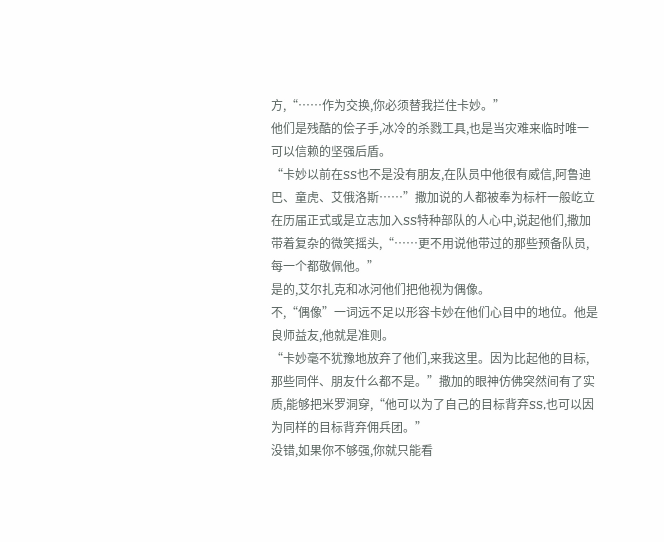方,“……作为交换,你必须替我拦住卡妙。”
他们是残酷的侩子手,冰冷的杀戮工具,也是当灾难来临时唯一可以信赖的坚强后盾。
“卡妙以前在SS也不是没有朋友,在队员中他很有威信,阿鲁迪巴、童虎、艾俄洛斯……”撒加说的人都被奉为标杆一般屹立在历届正式或是立志加入SS特种部队的人心中,说起他们,撒加带着复杂的微笑摇头,“……更不用说他带过的那些预备队员,每一个都敬佩他。”
是的,艾尔扎克和冰河他们把他视为偶像。
不,“偶像”一词远不足以形容卡妙在他们心目中的地位。他是良师益友,他就是准则。
“卡妙毫不犹豫地放弃了他们,来我这里。因为比起他的目标,那些同伴、朋友什么都不是。”撒加的眼神仿佛突然间有了实质,能够把米罗洞穿,“他可以为了自己的目标背弃SS,也可以因为同样的目标背弃佣兵团。”
没错,如果你不够强,你就只能看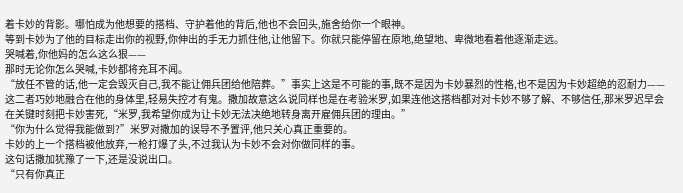着卡妙的背影。哪怕成为他想要的搭档、守护着他的背后,他也不会回头,施舍给你一个眼神。
等到卡妙为了他的目标走出你的视野,你伸出的手无力抓住他,让他留下。你就只能停留在原地,绝望地、卑微地看着他逐渐走远。
哭喊着,你他妈的怎么这么狠——
那时无论你怎么哭喊,卡妙都将充耳不闻。
“放任不管的话,他一定会毁灭自己,我不能让佣兵团给他陪葬。”事实上这是不可能的事,既不是因为卡妙暴烈的性格,也不是因为卡妙超绝的忍耐力——这二者巧妙地融合在他的身体里,轻易失控才有鬼。撒加故意这么说同样也是在考验米罗,如果连他这搭档都对对卡妙不够了解、不够信任,那米罗迟早会在关键时刻把卡妙害死,“米罗,我希望你成为让卡妙无法决绝地转身离开雇佣兵团的理由。”
“你为什么觉得我能做到?”米罗对撒加的误导不予置评,他只关心真正重要的。
卡妙的上一个搭档被他放弃,一枪打爆了头,不过我认为卡妙不会对你做同样的事。
这句话撒加犹豫了一下,还是没说出口。
“只有你真正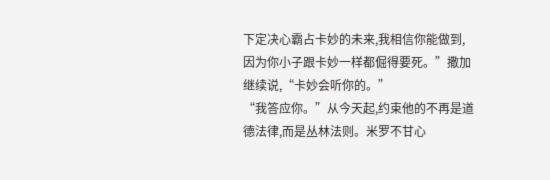下定决心霸占卡妙的未来,我相信你能做到,因为你小子跟卡妙一样都倔得要死。”撒加继续说,“卡妙会听你的。”
“我答应你。”从今天起,约束他的不再是道德法律,而是丛林法则。米罗不甘心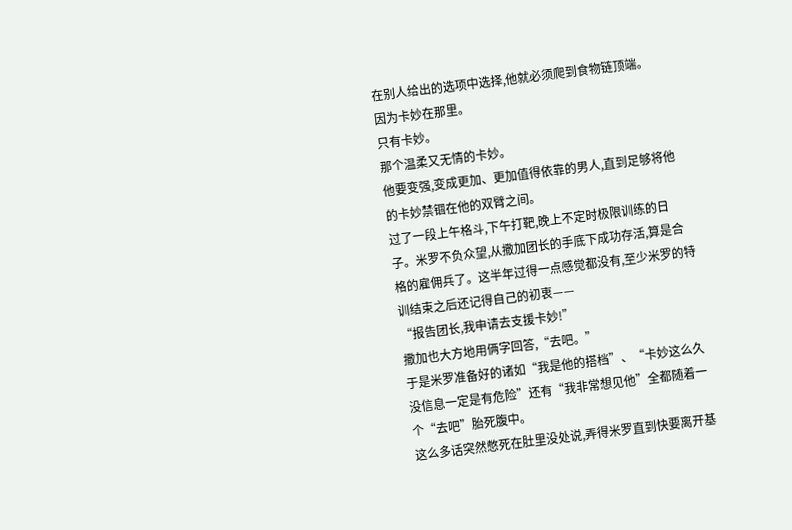在别人给出的选项中选择,他就必须爬到食物链顶端。
因为卡妙在那里。
只有卡妙。
那个温柔又无情的卡妙。
他要变强,变成更加、更加值得依靠的男人,直到足够将他的卡妙禁锢在他的双臂之间。
过了一段上午格斗,下午打靶,晚上不定时极限训练的日子。米罗不负众望,从撒加团长的手底下成功存活,算是合格的雇佣兵了。这半年过得一点感觉都没有,至少米罗的特训结束之后还记得自己的初衷——
“报告团长,我申请去支援卡妙!”
撒加也大方地用俩字回答,“去吧。”
于是米罗准备好的诸如“我是他的搭档”、“卡妙这么久没信息一定是有危险”还有“我非常想见他”全都随着一个“去吧”胎死腹中。
这么多话突然憋死在肚里没处说,弄得米罗直到快要离开基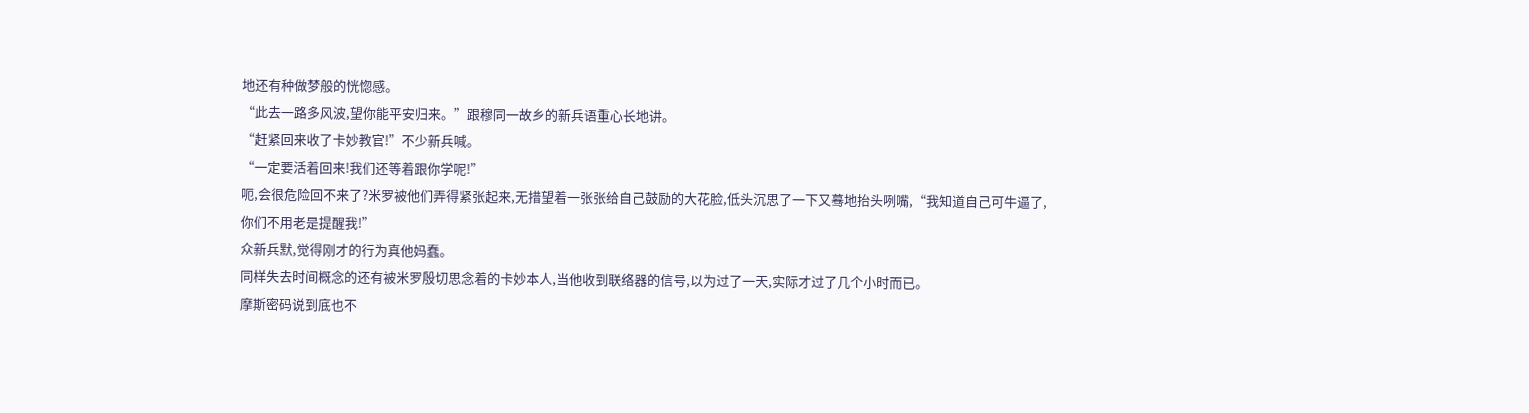地还有种做梦般的恍惚感。
“此去一路多风波,望你能平安归来。”跟穆同一故乡的新兵语重心长地讲。
“赶紧回来收了卡妙教官!”不少新兵喊。
“一定要活着回来!我们还等着跟你学呢!”
呃,会很危险回不来了?米罗被他们弄得紧张起来,无措望着一张张给自己鼓励的大花脸,低头沉思了一下又蓦地抬头咧嘴,“我知道自己可牛逼了,你们不用老是提醒我!”
众新兵默,觉得刚才的行为真他妈蠢。
同样失去时间概念的还有被米罗殷切思念着的卡妙本人,当他收到联络器的信号,以为过了一天,实际才过了几个小时而已。
摩斯密码说到底也不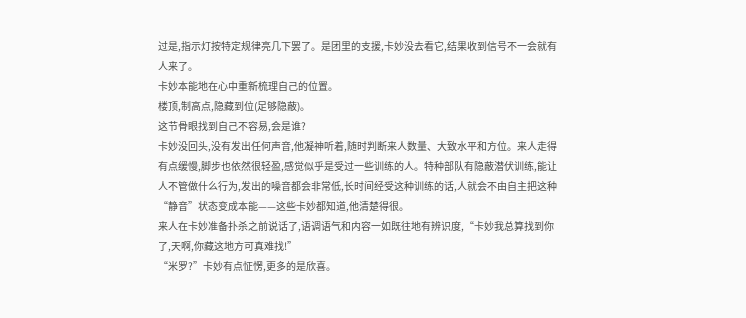过是,指示灯按特定规律亮几下罢了。是团里的支援,卡妙没去看它,结果收到信号不一会就有人来了。
卡妙本能地在心中重新梳理自己的位置。
楼顶,制高点,隐藏到位(足够隐蔽)。
这节骨眼找到自己不容易,会是谁?
卡妙没回头,没有发出任何声音,他凝神听着,随时判断来人数量、大致水平和方位。来人走得有点缓慢,脚步也依然很轻盈,感觉似乎是受过一些训练的人。特种部队有隐蔽潜伏训练,能让人不管做什么行为,发出的噪音都会非常低,长时间经受这种训练的话,人就会不由自主把这种“静音”状态变成本能——这些卡妙都知道,他清楚得很。
来人在卡妙准备扑杀之前说话了,语调语气和内容一如既往地有辨识度,“卡妙我总算找到你了,天啊,你藏这地方可真难找!”
“米罗?”卡妙有点怔愣,更多的是欣喜。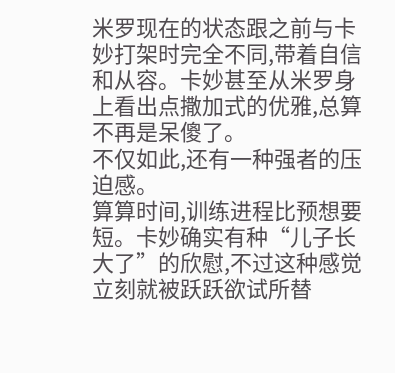米罗现在的状态跟之前与卡妙打架时完全不同,带着自信和从容。卡妙甚至从米罗身上看出点撒加式的优雅,总算不再是呆傻了。
不仅如此,还有一种强者的压迫感。
算算时间,训练进程比预想要短。卡妙确实有种“儿子长大了”的欣慰,不过这种感觉立刻就被跃跃欲试所替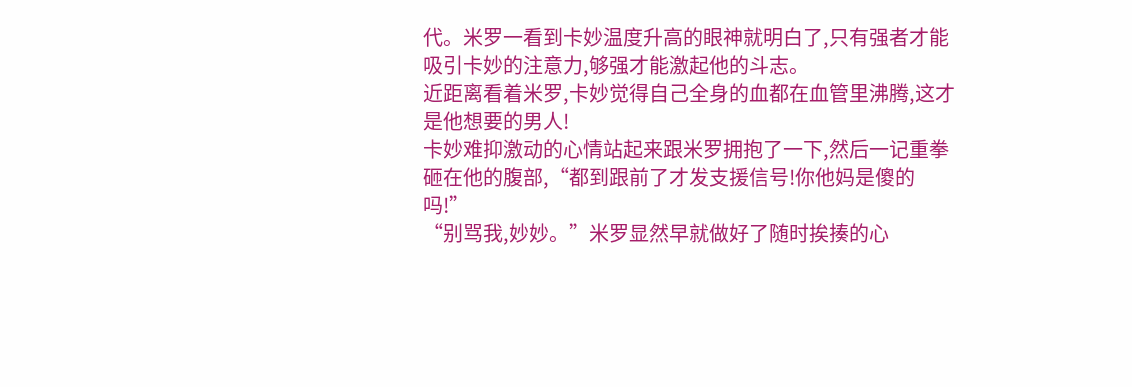代。米罗一看到卡妙温度升高的眼神就明白了,只有强者才能吸引卡妙的注意力,够强才能激起他的斗志。
近距离看着米罗,卡妙觉得自己全身的血都在血管里沸腾,这才是他想要的男人!
卡妙难抑激动的心情站起来跟米罗拥抱了一下,然后一记重拳砸在他的腹部,“都到跟前了才发支援信号!你他妈是傻的吗!”
“别骂我,妙妙。”米罗显然早就做好了随时挨揍的心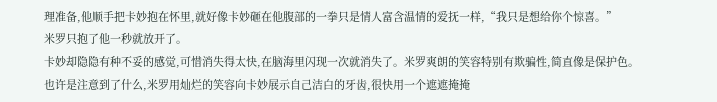理准备,他顺手把卡妙抱在怀里,就好像卡妙砸在他腹部的一拳只是情人富含温情的爱抚一样,“我只是想给你个惊喜。”
米罗只抱了他一秒就放开了。
卡妙却隐隐有种不妥的感觉,可惜消失得太快,在脑海里闪现一次就消失了。米罗爽朗的笑容特别有欺骗性,简直像是保护色。
也许是注意到了什么,米罗用灿烂的笑容向卡妙展示自己洁白的牙齿,很快用一个遮遮掩掩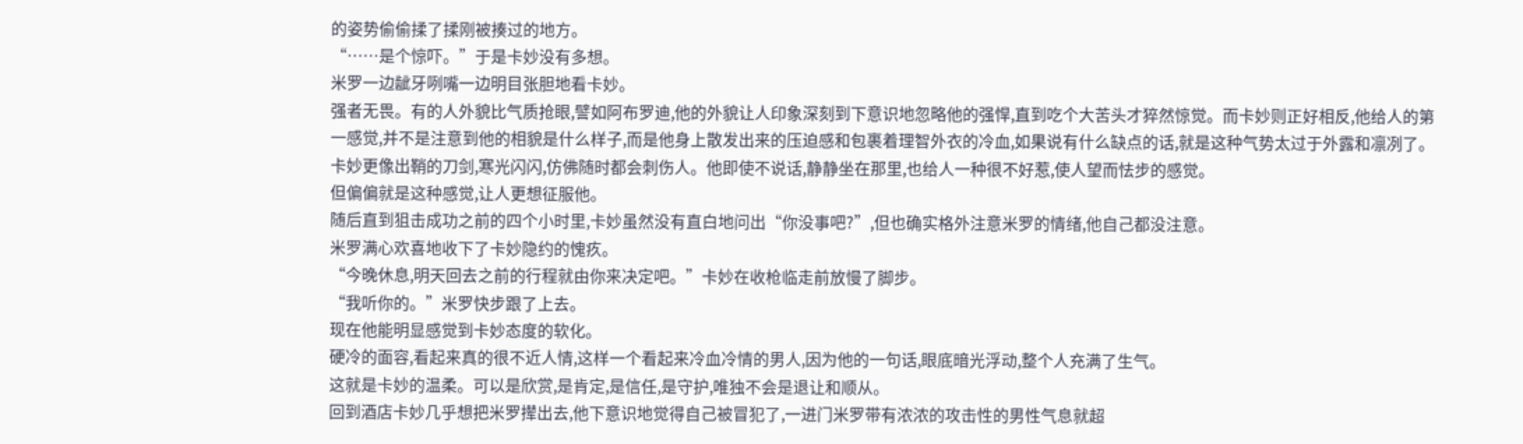的姿势偷偷揉了揉刚被揍过的地方。
“……是个惊吓。”于是卡妙没有多想。
米罗一边龇牙咧嘴一边明目张胆地看卡妙。
强者无畏。有的人外貌比气质抢眼,譬如阿布罗迪,他的外貌让人印象深刻到下意识地忽略他的强悍,直到吃个大苦头才猝然惊觉。而卡妙则正好相反,他给人的第一感觉,并不是注意到他的相貌是什么样子,而是他身上散发出来的压迫感和包裹着理智外衣的冷血,如果说有什么缺点的话,就是这种气势太过于外露和凛冽了。卡妙更像出鞘的刀剑,寒光闪闪,仿佛随时都会刺伤人。他即使不说话,静静坐在那里,也给人一种很不好惹,使人望而怯步的感觉。
但偏偏就是这种感觉,让人更想征服他。
随后直到狙击成功之前的四个小时里,卡妙虽然没有直白地问出“你没事吧?”,但也确实格外注意米罗的情绪,他自己都没注意。
米罗满心欢喜地收下了卡妙隐约的愧疚。
“今晚休息,明天回去之前的行程就由你来决定吧。”卡妙在收枪临走前放慢了脚步。
“我听你的。”米罗快步跟了上去。
现在他能明显感觉到卡妙态度的软化。
硬冷的面容,看起来真的很不近人情,这样一个看起来冷血冷情的男人,因为他的一句话,眼底暗光浮动,整个人充满了生气。
这就是卡妙的温柔。可以是欣赏,是肯定,是信任,是守护,唯独不会是退让和顺从。
回到酒店卡妙几乎想把米罗撵出去,他下意识地觉得自己被冒犯了,一进门米罗带有浓浓的攻击性的男性气息就超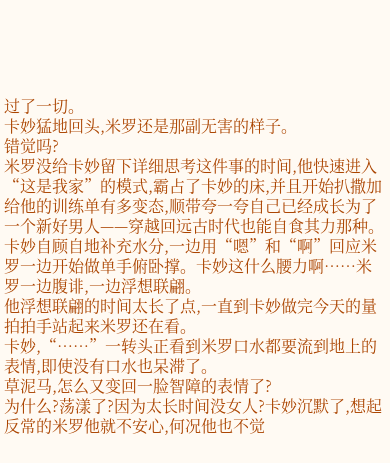过了一切。
卡妙猛地回头,米罗还是那副无害的样子。
错觉吗?
米罗没给卡妙留下详细思考这件事的时间,他快速进入“这是我家”的模式,霸占了卡妙的床,并且开始扒撒加给他的训练单有多变态,顺带夸一夸自己已经成长为了一个新好男人——穿越回远古时代也能自食其力那种。
卡妙自顾自地补充水分,一边用“嗯”和“啊”回应米罗一边开始做单手俯卧撑。卡妙这什么腰力啊……米罗一边腹诽,一边浮想联翩。
他浮想联翩的时间太长了点,一直到卡妙做完今天的量拍拍手站起来米罗还在看。
卡妙,“……”一转头正看到米罗口水都要流到地上的表情,即使没有口水也呆滞了。
草泥马,怎么又变回一脸智障的表情了?
为什么?荡漾了?因为太长时间没女人?卡妙沉默了,想起反常的米罗他就不安心,何况他也不觉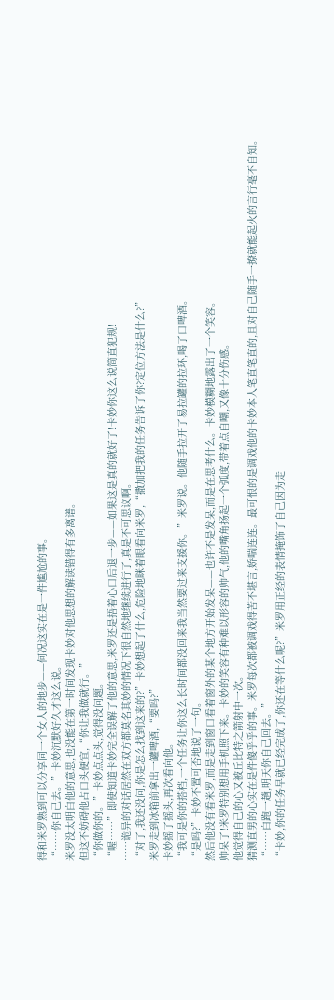得和米罗熟到可以分享同一个女人的地步——何况这实在是一件尴尬的事。
“……你自己去。”卡妙沉默好久才这么说。
米罗没太明白他的意思,也没能在第一时间发现卡妙对他思想的解读错得有多离谱。
但这不妨碍他占口头便宜,“你让我做就行。”
“你做你的。”卡妙点点头,觉得没问题。
“喔……”即使知道卡妙完全误解了他的意思,米罗还是捂着心口后退一步——如果这是真的就好了!卡妙你这么说简直犯规!
……诡异的对话居然在双方都莫名其妙的情况下很自然地继续进行了,真是不可思议啊。
“对了,我还没问,你是怎么找到这来的?”卡妙想起了什么,危险地眯着眼看向米罗,“撒加把我的任务告诉了你?定位方法是什么?”
米罗走到冰箱前拿出一罐啤酒,“要吗?”
卡妙摇了摇头,再次看向他。
“我可是你的搭档,一个任务让你这么长时间都没回来我当然要过来支援你。”米罗说。他随手拉开了易拉罐的拉环,喝了口啤酒。
“是吗?”卡妙不置可否地说了一句。
然后他没有看米罗,而是走到窗口看着窗外的某个地方开始发呆——也许不是发呆,而是在思考什么。卡妙模糊地露出了一个笑容。
帅呆了!米罗特别想用手机照下来。卡妙的笑容有种难以形容的帅气,他的嘴角扬起一个弧度,带着点自嘲,又像十分伤感。
他觉得自己的心又被丘比特之箭射中一次。
猜测直男的心实在是件傻乎乎的事。米罗每次都被调戏得苦不堪言,娇喘连连。最可恨的是调戏他的卡妙本人笔直笔直的,且对自己随手一撩就能起火的言行毫不自知。
“……白跑一趟,明天你自己回去。”
“卡妙,你的任务早就已经完成了,你还在等什么呢?”米罗用正经的表情掩饰了自己因为走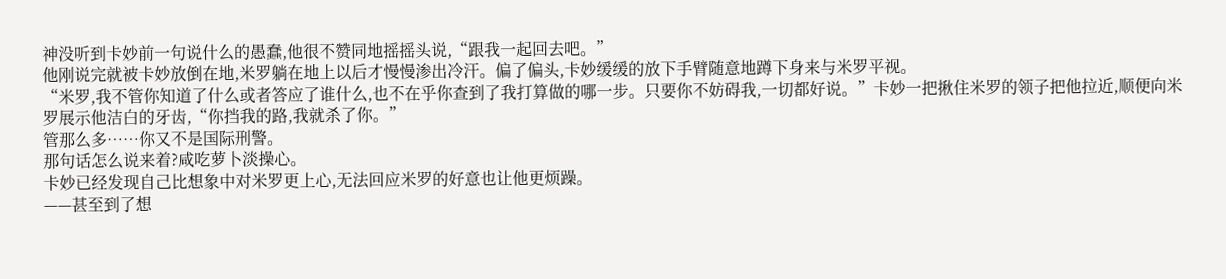神没听到卡妙前一句说什么的愚蠢,他很不赞同地摇摇头说,“跟我一起回去吧。”
他刚说完就被卡妙放倒在地,米罗躺在地上以后才慢慢渗出冷汗。偏了偏头,卡妙缓缓的放下手臂随意地蹲下身来与米罗平视。
“米罗,我不管你知道了什么或者答应了谁什么,也不在乎你查到了我打算做的哪一步。只要你不妨碍我,一切都好说。”卡妙一把揪住米罗的领子把他拉近,顺便向米罗展示他洁白的牙齿,“你挡我的路,我就杀了你。”
管那么多……你又不是国际刑警。
那句话怎么说来着?咸吃萝卜淡操心。
卡妙已经发现自己比想象中对米罗更上心,无法回应米罗的好意也让他更烦躁。
——甚至到了想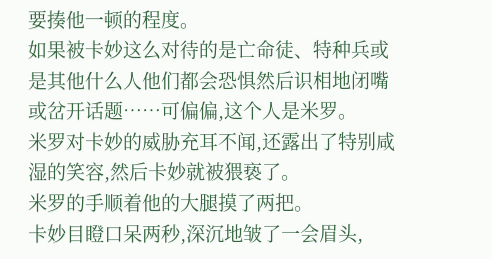要揍他一顿的程度。
如果被卡妙这么对待的是亡命徒、特种兵或是其他什么人他们都会恐惧然后识相地闭嘴或岔开话题……可偏偏,这个人是米罗。
米罗对卡妙的威胁充耳不闻,还露出了特别咸湿的笑容,然后卡妙就被猥亵了。
米罗的手顺着他的大腿摸了两把。
卡妙目瞪口呆两秒,深沉地皱了一会眉头,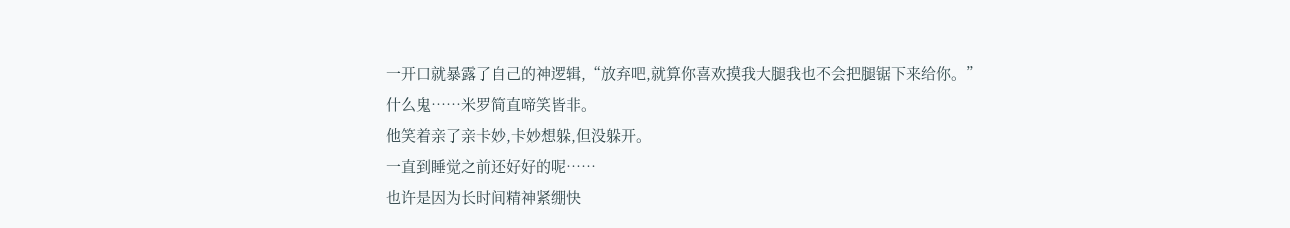一开口就暴露了自己的神逻辑,“放弃吧,就算你喜欢摸我大腿我也不会把腿锯下来给你。”
什么鬼……米罗简直啼笑皆非。
他笑着亲了亲卡妙,卡妙想躲,但没躲开。
一直到睡觉之前还好好的呢……
也许是因为长时间精神紧绷快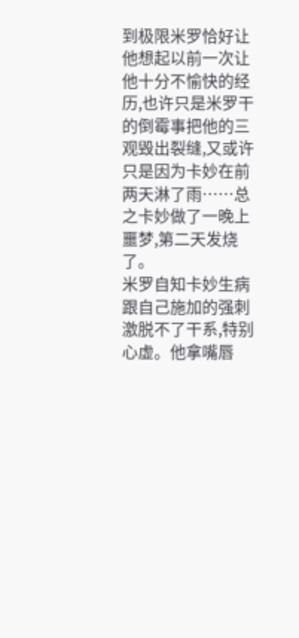到极限米罗恰好让他想起以前一次让他十分不愉快的经历,也许只是米罗干的倒霉事把他的三观毁出裂缝,又或许只是因为卡妙在前两天淋了雨……总之卡妙做了一晚上噩梦,第二天发烧了。
米罗自知卡妙生病跟自己施加的强刺激脱不了干系,特别心虚。他拿嘴唇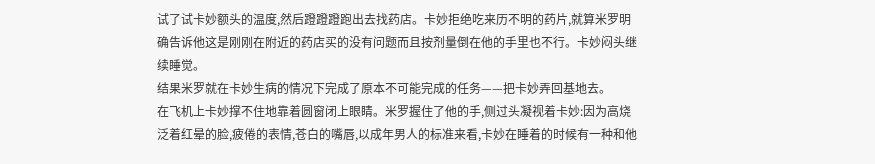试了试卡妙额头的温度,然后蹬蹬蹬跑出去找药店。卡妙拒绝吃来历不明的药片,就算米罗明确告诉他这是刚刚在附近的药店买的没有问题而且按剂量倒在他的手里也不行。卡妙闷头继续睡觉。
结果米罗就在卡妙生病的情况下完成了原本不可能完成的任务——把卡妙弄回基地去。
在飞机上卡妙撑不住地靠着圆窗闭上眼睛。米罗握住了他的手,侧过头凝视着卡妙:因为高烧泛着红晕的脸,疲倦的表情,苍白的嘴唇,以成年男人的标准来看,卡妙在睡着的时候有一种和他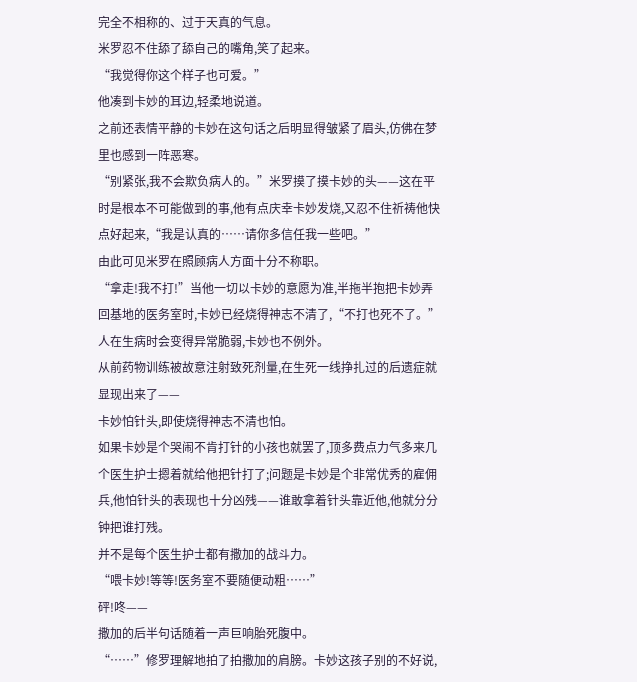完全不相称的、过于天真的气息。
米罗忍不住舔了舔自己的嘴角,笑了起来。
“我觉得你这个样子也可爱。”
他凑到卡妙的耳边,轻柔地说道。
之前还表情平静的卡妙在这句话之后明显得皱紧了眉头,仿佛在梦里也感到一阵恶寒。
“别紧张,我不会欺负病人的。”米罗摸了摸卡妙的头——这在平时是根本不可能做到的事,他有点庆幸卡妙发烧,又忍不住祈祷他快点好起来,“我是认真的……请你多信任我一些吧。”
由此可见米罗在照顾病人方面十分不称职。
“拿走!我不打!”当他一切以卡妙的意愿为准,半拖半抱把卡妙弄回基地的医务室时,卡妙已经烧得神志不清了,“不打也死不了。”
人在生病时会变得异常脆弱,卡妙也不例外。
从前药物训练被故意注射致死剂量,在生死一线挣扎过的后遗症就显现出来了——
卡妙怕针头,即使烧得神志不清也怕。
如果卡妙是个哭闹不肯打针的小孩也就罢了,顶多费点力气多来几个医生护士摁着就给他把针打了;问题是卡妙是个非常优秀的雇佣兵,他怕针头的表现也十分凶残——谁敢拿着针头靠近他,他就分分钟把谁打残。
并不是每个医生护士都有撒加的战斗力。
“喂卡妙!等等!医务室不要随便动粗……”
砰!咚——
撒加的后半句话随着一声巨响胎死腹中。
“……”修罗理解地拍了拍撒加的肩膀。卡妙这孩子别的不好说,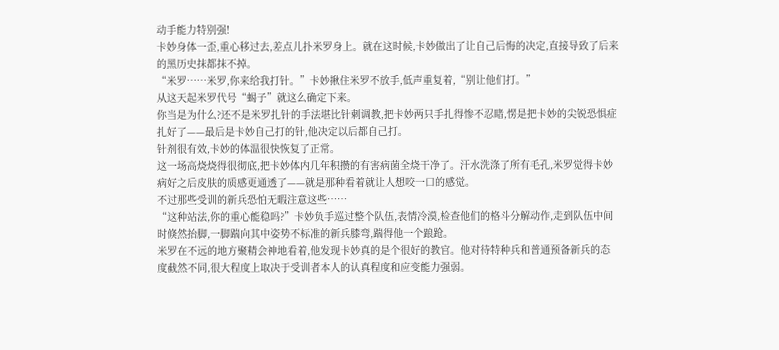动手能力特别强!
卡妙身体一歪,重心移过去,差点儿扑米罗身上。就在这时候,卡妙做出了让自己后悔的决定,直接导致了后来的黑历史抹都抹不掉。
“米罗……米罗,你来给我打针。”卡妙揪住米罗不放手,低声重复着,“别让他们打。”
从这天起米罗代号“蝎子”就这么确定下来。
你当是为什么?还不是米罗扎针的手法堪比针刺调教,把卡妙两只手扎得惨不忍睹,愣是把卡妙的尖锐恐惧症扎好了——最后是卡妙自己打的针,他决定以后都自己打。
针剂很有效,卡妙的体温很快恢复了正常。
这一场高烧烧得很彻底,把卡妙体内几年积攒的有害病菌全烧干净了。汗水洗涤了所有毛孔,米罗觉得卡妙病好之后皮肤的质感更通透了——就是那种看着就让人想咬一口的感觉。
不过那些受训的新兵恐怕无暇注意这些……
“这种站法,你的重心能稳吗?”卡妙负手巡过整个队伍,表情冷漠,检查他们的格斗分解动作,走到队伍中间时倏然抬脚,一脚踹向其中姿势不标准的新兵膝弯,踹得他一个踉跄。
米罗在不远的地方聚精会神地看着,他发现卡妙真的是个很好的教官。他对待特种兵和普通预备新兵的态度截然不同,很大程度上取决于受训者本人的认真程度和应变能力强弱。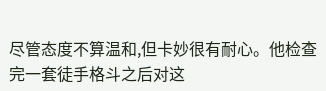尽管态度不算温和,但卡妙很有耐心。他检查完一套徒手格斗之后对这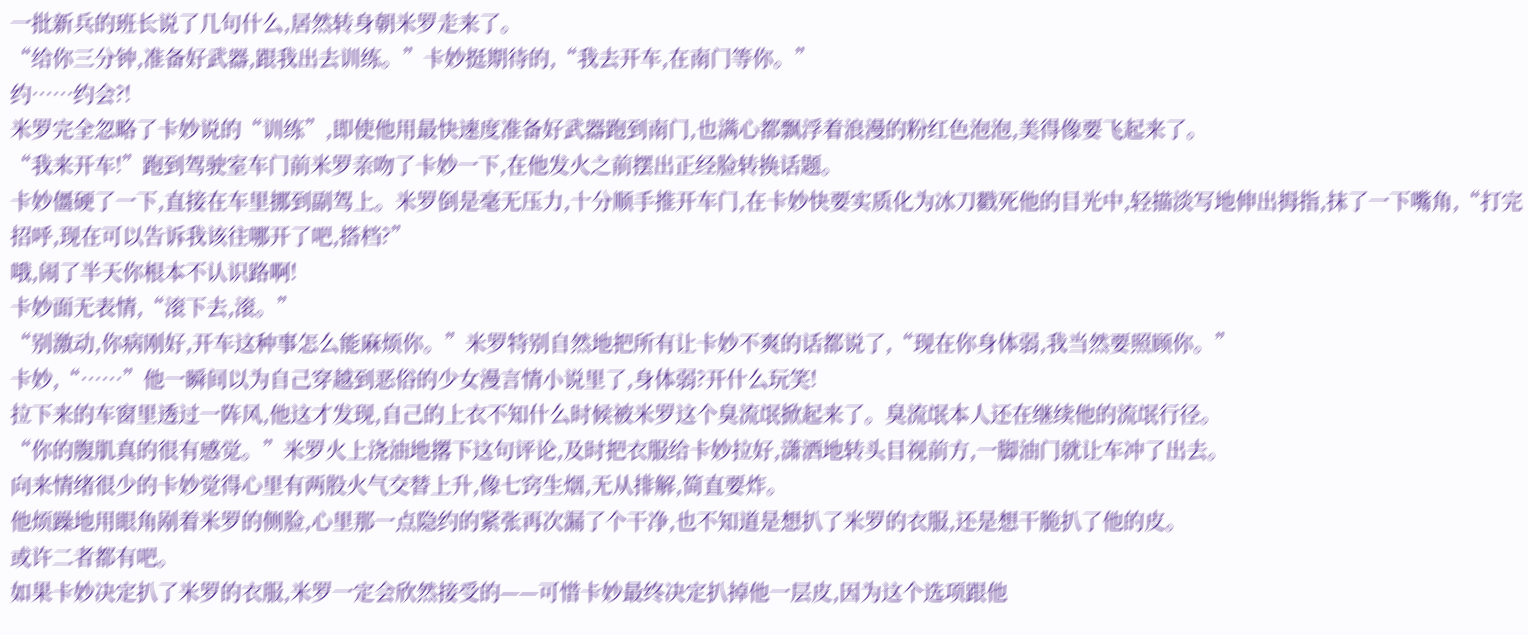一批新兵的班长说了几句什么,居然转身朝米罗走来了。
“给你三分钟,准备好武器,跟我出去训练。”卡妙挺期待的,“我去开车,在南门等你。”
约……约会?!
米罗完全忽略了卡妙说的“训练”,即使他用最快速度准备好武器跑到南门,也满心都飘浮着浪漫的粉红色泡泡,美得像要飞起来了。
“我来开车!”跑到驾驶室车门前米罗亲吻了卡妙一下,在他发火之前摆出正经脸转换话题。
卡妙僵硬了一下,直接在车里挪到副驾上。米罗倒是毫无压力,十分顺手推开车门,在卡妙快要实质化为冰刀戳死他的目光中,轻描淡写地伸出拇指,抹了一下嘴角,“打完招呼,现在可以告诉我该往哪开了吧,搭档?”
哦,闹了半天你根本不认识路啊!
卡妙面无表情,“滚下去,滚。”
“别激动,你病刚好,开车这种事怎么能麻烦你。”米罗特别自然地把所有让卡妙不爽的话都说了,“现在你身体弱,我当然要照顾你。”
卡妙,“……”他一瞬间以为自己穿越到恶俗的少女漫言情小说里了,身体弱?开什么玩笑!
拉下来的车窗里透过一阵风,他这才发现,自己的上衣不知什么时候被米罗这个臭流氓掀起来了。臭流氓本人还在继续他的流氓行径。
“你的腹肌真的很有感觉。”米罗火上浇油地撂下这句评论,及时把衣服给卡妙拉好,潇洒地转头目视前方,一脚油门就让车冲了出去。
向来情绪很少的卡妙觉得心里有两股火气交替上升,像七窍生烟,无从排解,简直要炸。
他烦躁地用眼角剐着米罗的侧脸,心里那一点隐约的紧张再次漏了个干净,也不知道是想扒了米罗的衣服,还是想干脆扒了他的皮。
或许二者都有吧。
如果卡妙决定扒了米罗的衣服,米罗一定会欣然接受的——可惜卡妙最终决定扒掉他一层皮,因为这个选项跟他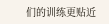们的训练更贴近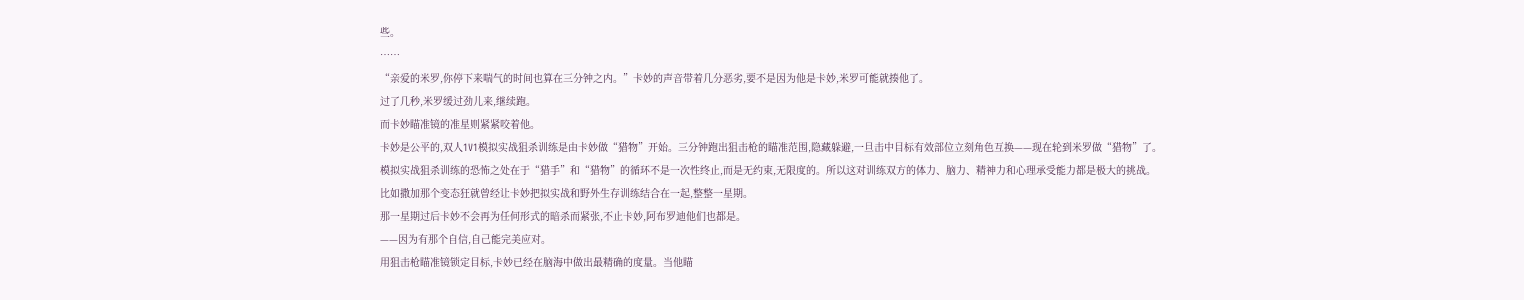些。
……
“亲爱的米罗,你停下来喘气的时间也算在三分钟之内。”卡妙的声音带着几分恶劣,要不是因为他是卡妙,米罗可能就揍他了。
过了几秒,米罗缓过劲儿来,继续跑。
而卡妙瞄准镜的准星则紧紧咬着他。
卡妙是公平的,双人1V1模拟实战狙杀训练是由卡妙做“猎物”开始。三分钟跑出狙击枪的瞄准范围,隐藏躲避,一旦击中目标有效部位立刻角色互换——现在轮到米罗做“猎物”了。
模拟实战狙杀训练的恐怖之处在于“猎手”和“猎物”的循环不是一次性终止,而是无约束,无限度的。所以这对训练双方的体力、脑力、精神力和心理承受能力都是极大的挑战。
比如撒加那个变态狂就曾经让卡妙把拟实战和野外生存训练结合在一起,整整一星期。
那一星期过后卡妙不会再为任何形式的暗杀而紧张,不止卡妙,阿布罗迪他们也都是。
——因为有那个自信,自己能完美应对。
用狙击枪瞄准镜锁定目标,卡妙已经在脑海中做出最精确的度量。当他瞄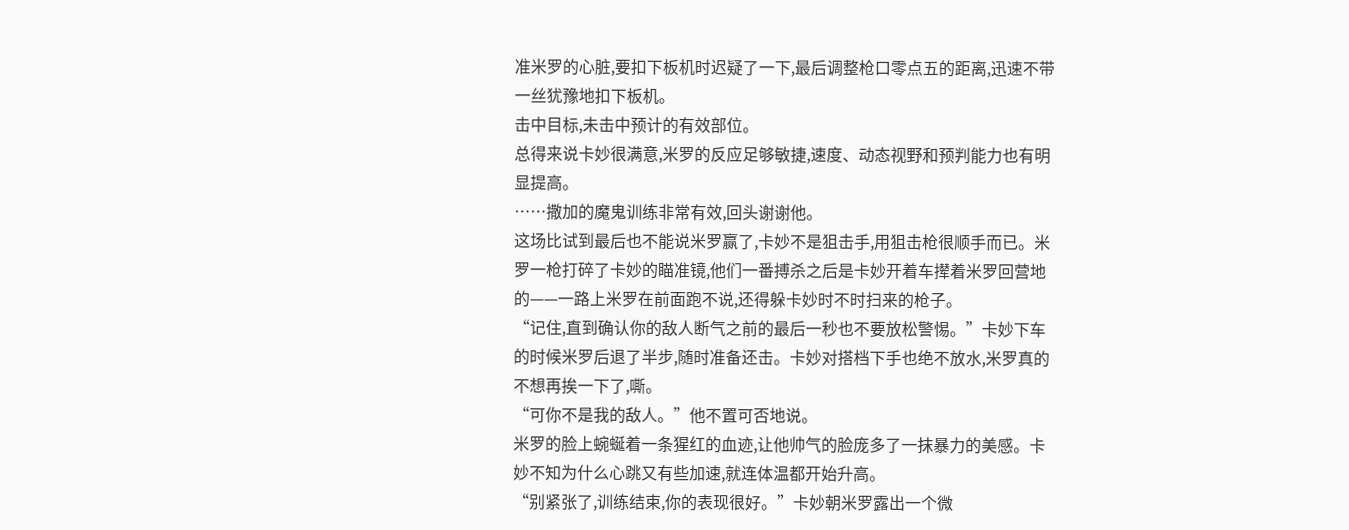准米罗的心脏,要扣下板机时迟疑了一下,最后调整枪口零点五的距离,迅速不带一丝犹豫地扣下板机。
击中目标,未击中预计的有效部位。
总得来说卡妙很满意,米罗的反应足够敏捷,速度、动态视野和预判能力也有明显提高。
……撒加的魔鬼训练非常有效,回头谢谢他。
这场比试到最后也不能说米罗赢了,卡妙不是狙击手,用狙击枪很顺手而已。米罗一枪打碎了卡妙的瞄准镜,他们一番搏杀之后是卡妙开着车撵着米罗回营地的——一路上米罗在前面跑不说,还得躲卡妙时不时扫来的枪子。
“记住,直到确认你的敌人断气之前的最后一秒也不要放松警惕。”卡妙下车的时候米罗后退了半步,随时准备还击。卡妙对搭档下手也绝不放水,米罗真的不想再挨一下了,嘶。
“可你不是我的敌人。”他不置可否地说。
米罗的脸上蜿蜒着一条猩红的血迹,让他帅气的脸庞多了一抹暴力的美感。卡妙不知为什么心跳又有些加速,就连体温都开始升高。
“别紧张了,训练结束,你的表现很好。”卡妙朝米罗露出一个微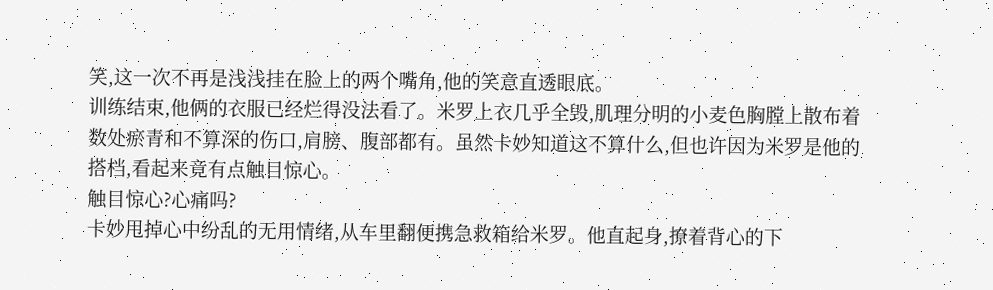笑,这一次不再是浅浅挂在脸上的两个嘴角,他的笑意直透眼底。
训练结束,他俩的衣服已经烂得没法看了。米罗上衣几乎全毁,肌理分明的小麦色胸膛上散布着数处瘀青和不算深的伤口,肩膀、腹部都有。虽然卡妙知道这不算什么,但也许因为米罗是他的搭档,看起来竟有点触目惊心。
触目惊心?心痛吗?
卡妙甩掉心中纷乱的无用情绪,从车里翻便携急救箱给米罗。他直起身,撩着背心的下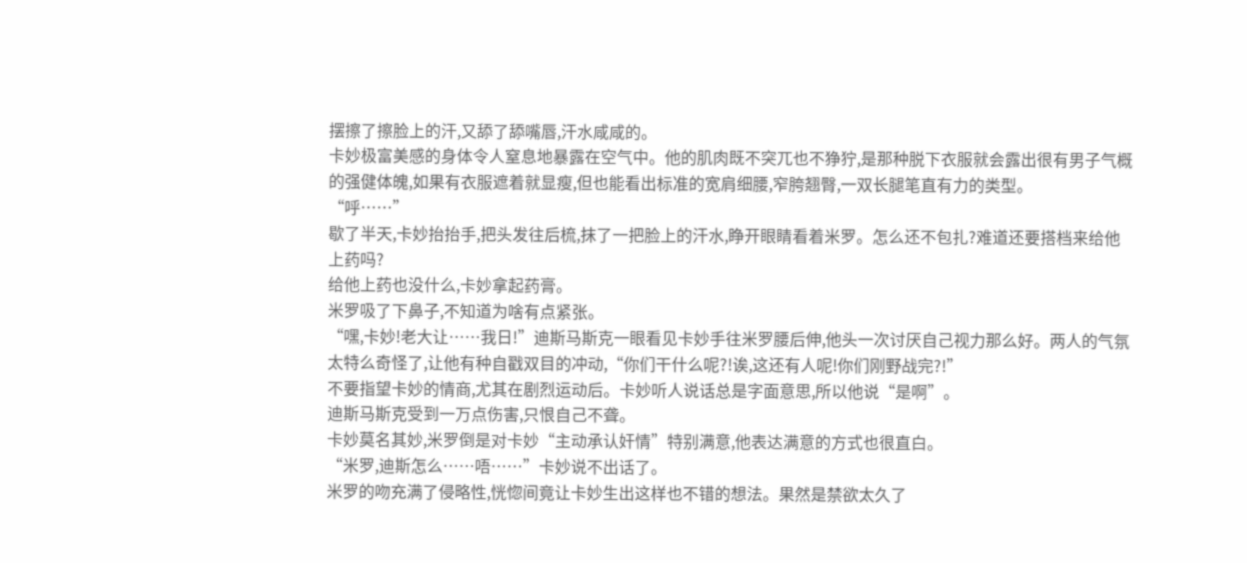摆擦了擦脸上的汗,又舔了舔嘴唇,汗水咸咸的。
卡妙极富美感的身体令人窒息地暴露在空气中。他的肌肉既不突兀也不狰狞,是那种脱下衣服就会露出很有男子气概的强健体魄,如果有衣服遮着就显瘦,但也能看出标准的宽肩细腰,窄胯翘臀,一双长腿笔直有力的类型。
“呼……”
歇了半天,卡妙抬抬手,把头发往后梳,抹了一把脸上的汗水,睁开眼睛看着米罗。怎么还不包扎?难道还要搭档来给他上药吗?
给他上药也没什么,卡妙拿起药膏。
米罗吸了下鼻子,不知道为啥有点紧张。
“嘿,卡妙!老大让……我日!”迪斯马斯克一眼看见卡妙手往米罗腰后伸,他头一次讨厌自己视力那么好。两人的气氛太特么奇怪了,让他有种自戳双目的冲动,“你们干什么呢?!诶,这还有人呢!你们刚野战完?!”
不要指望卡妙的情商,尤其在剧烈运动后。卡妙听人说话总是字面意思,所以他说“是啊”。
迪斯马斯克受到一万点伤害,只恨自己不聋。
卡妙莫名其妙,米罗倒是对卡妙“主动承认奸情”特别满意,他表达满意的方式也很直白。
“米罗,迪斯怎么……唔……”卡妙说不出话了。
米罗的吻充满了侵略性,恍惚间竟让卡妙生出这样也不错的想法。果然是禁欲太久了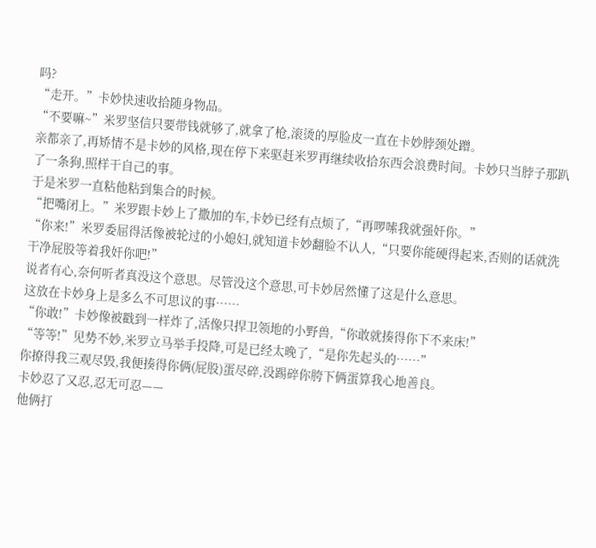吗?
“走开。”卡妙快速收拾随身物品。
“不要嘛~”米罗坚信只要带钱就够了,就拿了枪,滚烫的厚脸皮一直在卡妙脖颈处蹭。
亲都亲了,再矫情不是卡妙的风格,现在停下来驱赶米罗再继续收拾东西会浪费时间。卡妙只当脖子那趴了一条狗,照样干自己的事。
于是米罗一直粘他粘到集合的时候。
“把嘴闭上。”米罗跟卡妙上了撒加的车,卡妙已经有点烦了,“再啰嗦我就强奸你。”
“你来!”米罗委屈得活像被轮过的小媳妇,就知道卡妙翻脸不认人,“只要你能硬得起来,否则的话就洗干净屁股等着我奸你吧!”
说者有心,奈何听者真没这个意思。尽管没这个意思,可卡妙居然懂了这是什么意思。
这放在卡妙身上是多么不可思议的事……
“你敢!”卡妙像被戳到一样炸了,活像只捍卫领地的小野兽,“你敢就揍得你下不来床!”
“等等!”见势不妙,米罗立马举手投降,可是已经太晚了,“是你先起头的……”
你撩得我三观尽毁,我便揍得你俩(屁股)蛋尽碎,没踢碎你胯下俩蛋算我心地善良。
卡妙忍了又忍,忍无可忍——
他俩打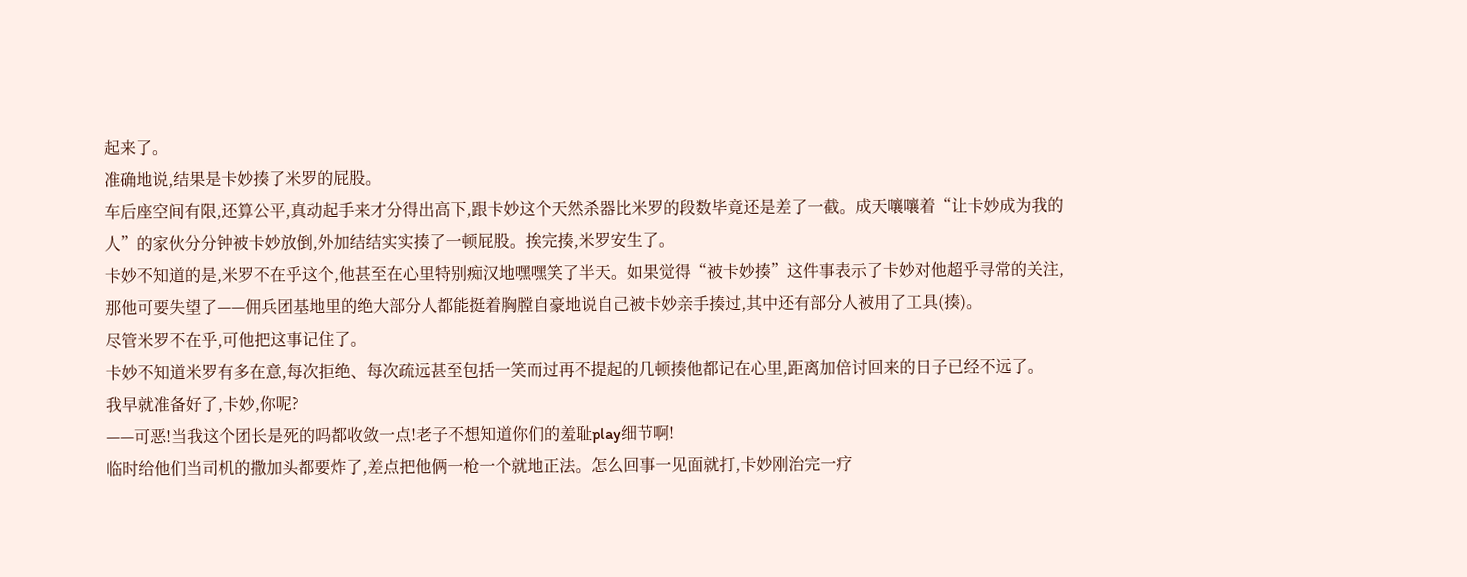起来了。
准确地说,结果是卡妙揍了米罗的屁股。
车后座空间有限,还算公平,真动起手来才分得出高下,跟卡妙这个天然杀器比米罗的段数毕竟还是差了一截。成天嚷嚷着“让卡妙成为我的人”的家伙分分钟被卡妙放倒,外加结结实实揍了一顿屁股。挨完揍,米罗安生了。
卡妙不知道的是,米罗不在乎这个,他甚至在心里特别痴汉地嘿嘿笑了半天。如果觉得“被卡妙揍”这件事表示了卡妙对他超乎寻常的关注,那他可要失望了——佣兵团基地里的绝大部分人都能挺着胸膛自豪地说自己被卡妙亲手揍过,其中还有部分人被用了工具(揍)。
尽管米罗不在乎,可他把这事记住了。
卡妙不知道米罗有多在意,每次拒绝、每次疏远甚至包括一笑而过再不提起的几顿揍他都记在心里,距离加倍讨回来的日子已经不远了。
我早就准备好了,卡妙,你呢?
——可恶!当我这个团长是死的吗都收敛一点!老子不想知道你们的羞耻play细节啊!
临时给他们当司机的撒加头都要炸了,差点把他俩一枪一个就地正法。怎么回事一见面就打,卡妙刚治完一疗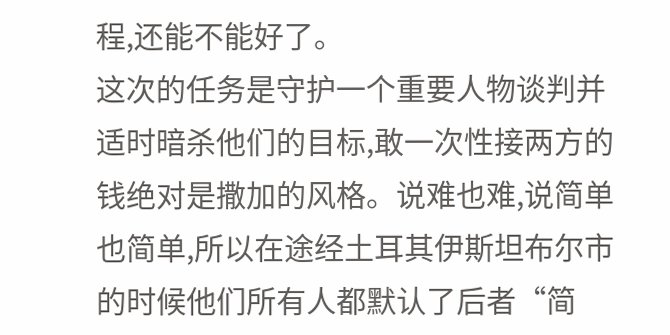程,还能不能好了。
这次的任务是守护一个重要人物谈判并适时暗杀他们的目标,敢一次性接两方的钱绝对是撒加的风格。说难也难,说简单也简单,所以在途经土耳其伊斯坦布尔市的时候他们所有人都默认了后者“简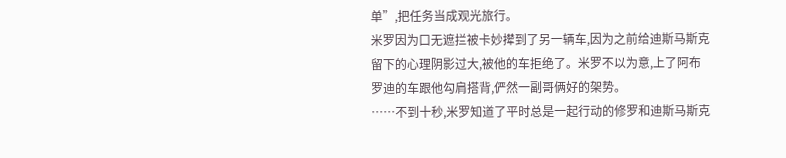单”,把任务当成观光旅行。
米罗因为口无遮拦被卡妙撵到了另一辆车,因为之前给迪斯马斯克留下的心理阴影过大,被他的车拒绝了。米罗不以为意,上了阿布罗迪的车跟他勾肩搭背,俨然一副哥俩好的架势。
……不到十秒,米罗知道了平时总是一起行动的修罗和迪斯马斯克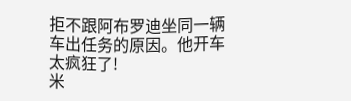拒不跟阿布罗迪坐同一辆车出任务的原因。他开车太疯狂了!
米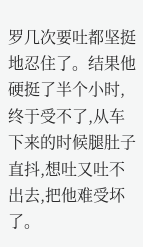罗几次要吐都坚挺地忍住了。结果他硬挺了半个小时,终于受不了,从车下来的时候腿肚子直抖,想吐又吐不出去,把他难受坏了。